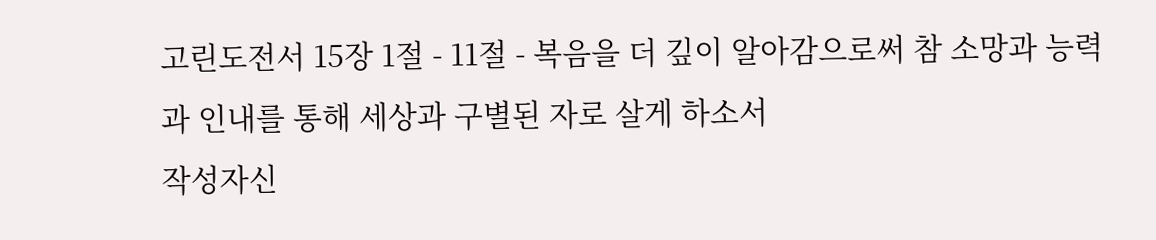고린도전서 15장 1절 - 11절 - 복음을 더 깊이 알아감으로써 참 소망과 능력과 인내를 통해 세상과 구별된 자로 살게 하소서
작성자신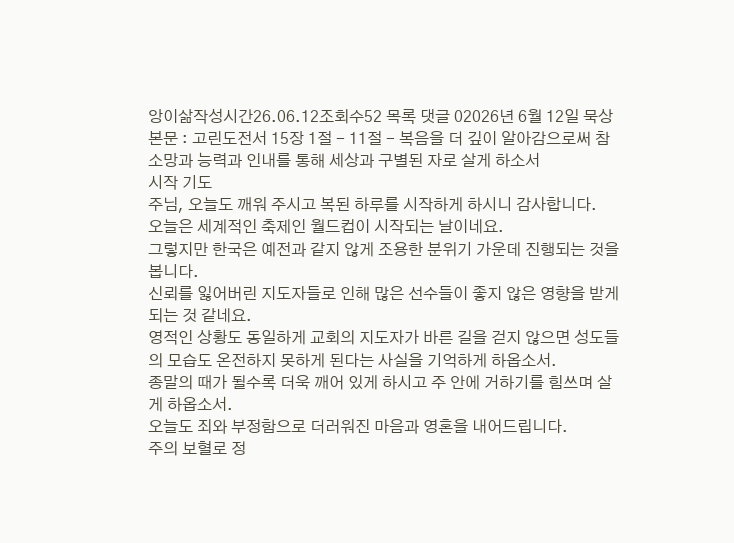앙이삶작성시간26.06.12조회수52 목록 댓글 02026년 6월 12일 묵상 본문 : 고린도전서 15장 1절 - 11절 - 복음을 더 깊이 알아감으로써 참 소망과 능력과 인내를 통해 세상과 구별된 자로 살게 하소서
시작 기도
주님, 오늘도 깨워 주시고 복된 하루를 시작하게 하시니 감사합니다.
오늘은 세계적인 축제인 월드컵이 시작되는 날이네요.
그렇지만 한국은 예전과 같지 않게 조용한 분위기 가운데 진행되는 것을 봅니다.
신뢰를 잃어버린 지도자들로 인해 많은 선수들이 좋지 않은 영향을 받게 되는 것 같네요.
영적인 상황도 동일하게 교회의 지도자가 바른 길을 걷지 않으면 성도들의 모습도 온전하지 못하게 된다는 사실을 기억하게 하옵소서.
종말의 때가 될수록 더욱 깨어 있게 하시고 주 안에 거하기를 힘쓰며 살게 하옵소서.
오늘도 죄와 부정함으로 더러워진 마음과 영혼을 내어드립니다.
주의 보혈로 정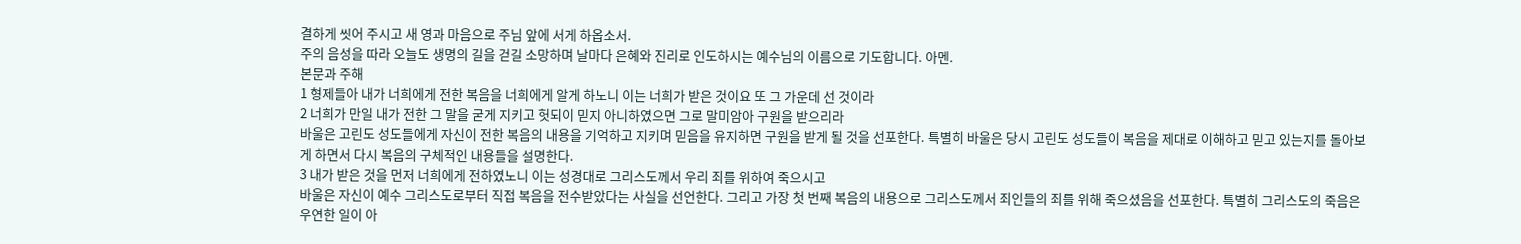결하게 씻어 주시고 새 영과 마음으로 주님 앞에 서게 하옵소서.
주의 음성을 따라 오늘도 생명의 길을 걷길 소망하며 날마다 은혜와 진리로 인도하시는 예수님의 이름으로 기도합니다. 아멘.
본문과 주해
1 형제들아 내가 너희에게 전한 복음을 너희에게 알게 하노니 이는 너희가 받은 것이요 또 그 가운데 선 것이라
2 너희가 만일 내가 전한 그 말을 굳게 지키고 헛되이 믿지 아니하였으면 그로 말미암아 구원을 받으리라
바울은 고린도 성도들에게 자신이 전한 복음의 내용을 기억하고 지키며 믿음을 유지하면 구원을 받게 될 것을 선포한다. 특별히 바울은 당시 고린도 성도들이 복음을 제대로 이해하고 믿고 있는지를 돌아보게 하면서 다시 복음의 구체적인 내용들을 설명한다.
3 내가 받은 것을 먼저 너희에게 전하였노니 이는 성경대로 그리스도께서 우리 죄를 위하여 죽으시고
바울은 자신이 예수 그리스도로부터 직접 복음을 전수받았다는 사실을 선언한다. 그리고 가장 첫 번째 복음의 내용으로 그리스도께서 죄인들의 죄를 위해 죽으셨음을 선포한다. 특별히 그리스도의 죽음은 우연한 일이 아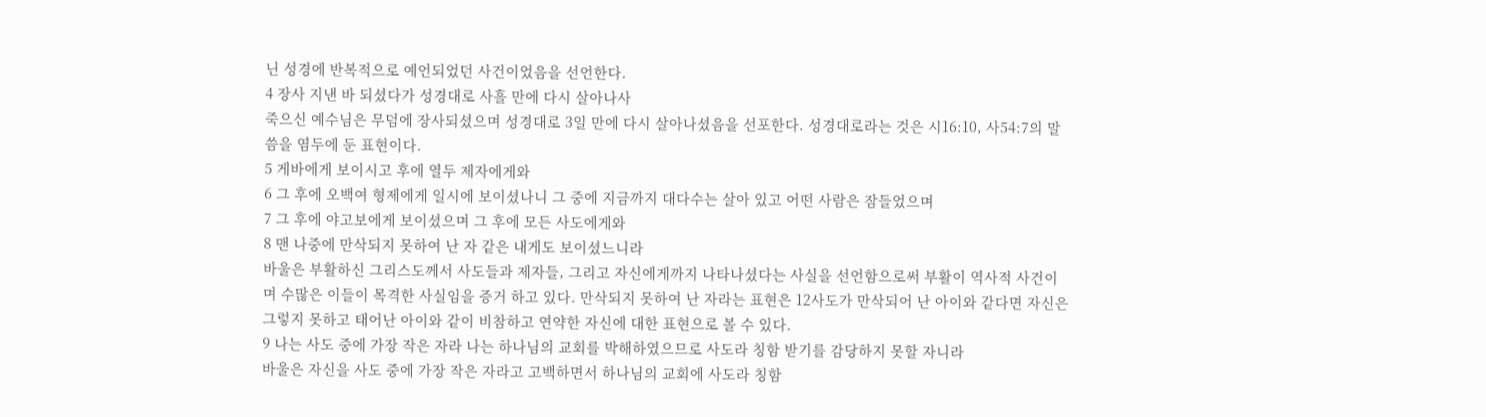닌 성경에 반복적으로 예언되었던 사건이었음을 선언한다.
4 장사 지낸 바 되셨다가 성경대로 사흘 만에 다시 살아나사
죽으신 예수님은 무덤에 장사되셨으며 성경대로 3일 만에 다시 살아나셨음을 선포한다. 성경대로라는 것은 시16:10, 사54:7의 말씀을 염두에 둔 표현이다.
5 게바에게 보이시고 후에 열두 제자에게와
6 그 후에 오백여 형제에게 일시에 보이셨나니 그 중에 지금까지 대다수는 살아 있고 어떤 사람은 잠들었으며
7 그 후에 야고보에게 보이셨으며 그 후에 모든 사도에게와
8 맨 나중에 만삭되지 못하여 난 자 같은 내게도 보이셨느니라
바울은 부활하신 그리스도께서 사도들과 제자들, 그리고 자신에게까지 나타나셨다는 사실을 선언함으로써 부활이 역사적 사건이며 수많은 이들이 목격한 사실임을 증거 하고 있다. 만삭되지 못하여 난 자라는 표현은 12사도가 만삭되어 난 아이와 같다면 자신은 그렇지 못하고 태어난 아이와 같이 비참하고 연약한 자신에 대한 표현으로 볼 수 있다.
9 나는 사도 중에 가장 작은 자라 나는 하나님의 교회를 박해하였으므로 사도라 칭함 받기를 감당하지 못할 자니라
바울은 자신을 사도 중에 가장 작은 자라고 고백하면서 하나님의 교회에 사도라 칭함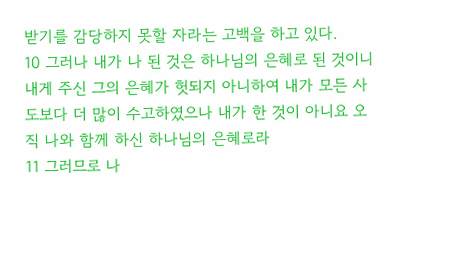받기를 감당하지 못할 자라는 고백을 하고 있다.
10 그러나 내가 나 된 것은 하나님의 은혜로 된 것이니 내게 주신 그의 은혜가 헛되지 아니하여 내가 모든 사도보다 더 많이 수고하였으나 내가 한 것이 아니요 오직 나와 함께 하신 하나님의 은혜로라
11 그러므로 나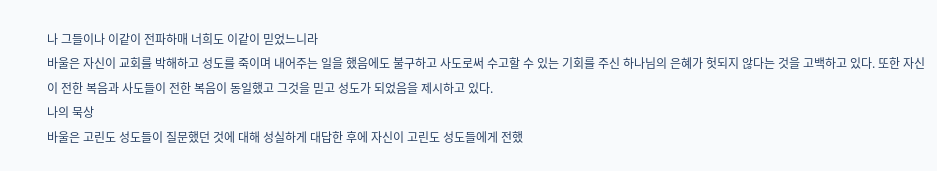나 그들이나 이같이 전파하매 너희도 이같이 믿었느니라
바울은 자신이 교회를 박해하고 성도를 죽이며 내어주는 일을 했음에도 불구하고 사도로써 수고할 수 있는 기회를 주신 하나님의 은혜가 헛되지 않다는 것을 고백하고 있다. 또한 자신이 전한 복음과 사도들이 전한 복음이 동일했고 그것을 믿고 성도가 되었음을 제시하고 있다.
나의 묵상
바울은 고린도 성도들이 질문했던 것에 대해 성실하게 대답한 후에 자신이 고린도 성도들에게 전했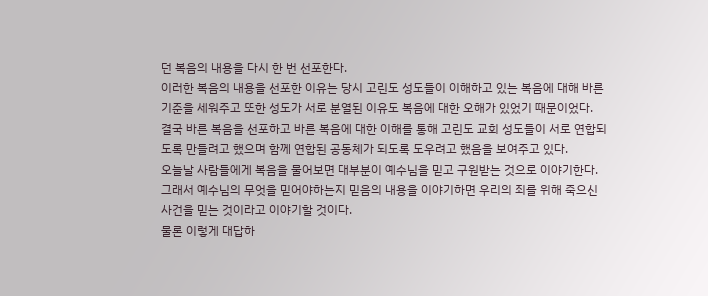던 복음의 내용을 다시 한 번 선포한다.
이러한 복음의 내용을 선포한 이유는 당시 고린도 성도들이 이해하고 있는 복음에 대해 바른 기준을 세워주고 또한 성도가 서로 분열된 이유도 복음에 대한 오해가 있었기 때문이었다.
결국 바른 복음을 선포하고 바른 복음에 대한 이해를 통해 고린도 교회 성도들이 서로 연합되도록 만들려고 했으며 함께 연합된 공동체가 되도록 도우려고 했음을 보여주고 있다.
오늘날 사람들에게 복음을 물어보면 대부분이 예수님을 믿고 구원받는 것으로 이야기한다.
그래서 예수님의 무엇을 믿어야하는지 믿음의 내용을 이야기하면 우리의 죄를 위해 죽으신 사건을 믿는 것이라고 이야기할 것이다.
물론 이렇게 대답하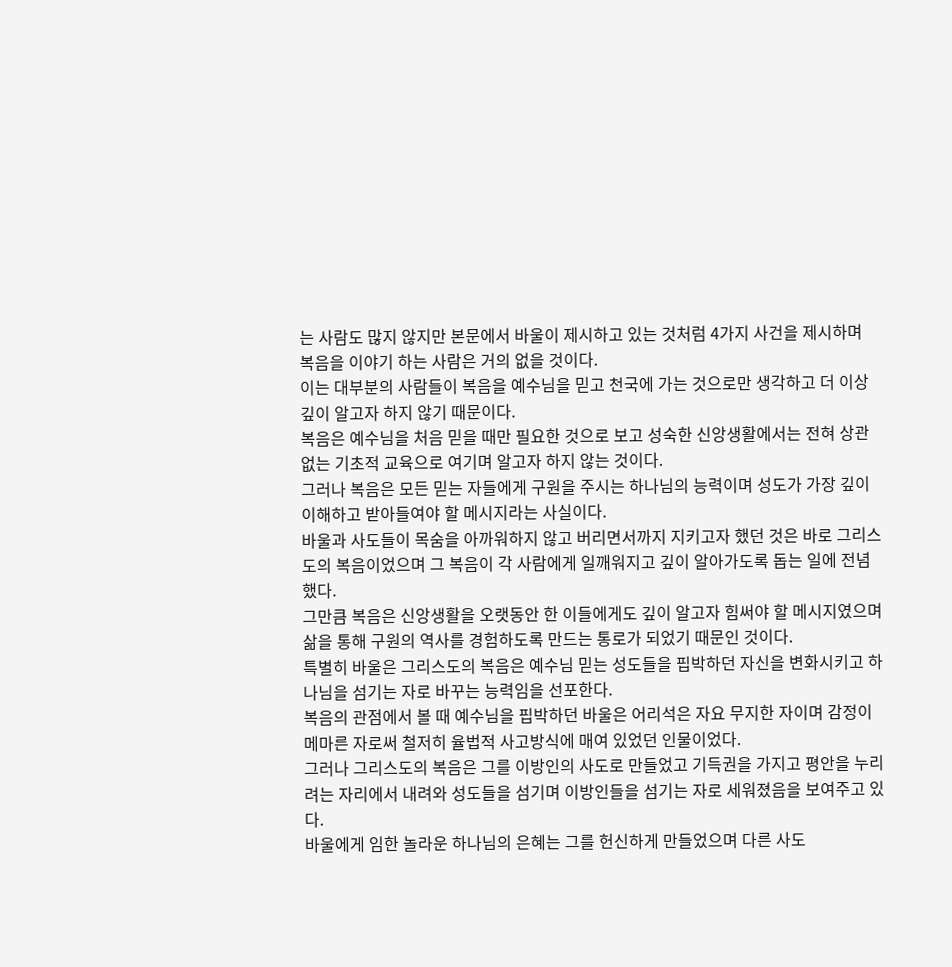는 사람도 많지 않지만 본문에서 바울이 제시하고 있는 것처럼 4가지 사건을 제시하며 복음을 이야기 하는 사람은 거의 없을 것이다.
이는 대부분의 사람들이 복음을 예수님을 믿고 천국에 가는 것으로만 생각하고 더 이상 깊이 알고자 하지 않기 때문이다.
복음은 예수님을 처음 믿을 때만 필요한 것으로 보고 성숙한 신앙생활에서는 전혀 상관없는 기초적 교육으로 여기며 알고자 하지 않는 것이다.
그러나 복음은 모든 믿는 자들에게 구원을 주시는 하나님의 능력이며 성도가 가장 깊이 이해하고 받아들여야 할 메시지라는 사실이다.
바울과 사도들이 목숨을 아까워하지 않고 버리면서까지 지키고자 했던 것은 바로 그리스도의 복음이었으며 그 복음이 각 사람에게 일깨워지고 깊이 알아가도록 돕는 일에 전념했다.
그만큼 복음은 신앙생활을 오랫동안 한 이들에게도 깊이 알고자 힘써야 할 메시지였으며 삶을 통해 구원의 역사를 경험하도록 만드는 통로가 되었기 때문인 것이다.
특별히 바울은 그리스도의 복음은 예수님 믿는 성도들을 핍박하던 자신을 변화시키고 하나님을 섬기는 자로 바꾸는 능력임을 선포한다.
복음의 관점에서 볼 때 예수님을 핍박하던 바울은 어리석은 자요 무지한 자이며 감정이 메마른 자로써 철저히 율법적 사고방식에 매여 있었던 인물이었다.
그러나 그리스도의 복음은 그를 이방인의 사도로 만들었고 기득권을 가지고 평안을 누리려는 자리에서 내려와 성도들을 섬기며 이방인들을 섬기는 자로 세워졌음을 보여주고 있다.
바울에게 임한 놀라운 하나님의 은혜는 그를 헌신하게 만들었으며 다른 사도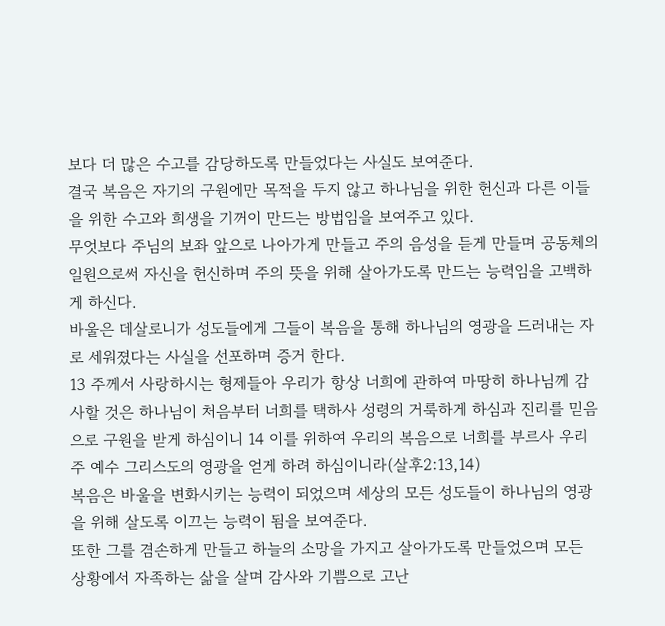보다 더 많은 수고를 감당하도록 만들었다는 사실도 보여준다.
결국 복음은 자기의 구원에만 목적을 두지 않고 하나님을 위한 헌신과 다른 이들을 위한 수고와 희생을 기꺼이 만드는 방법임을 보여주고 있다.
무엇보다 주님의 보좌 앞으로 나아가게 만들고 주의 음성을 듣게 만들며 공동체의 일원으로써 자신을 헌신하며 주의 뜻을 위해 살아가도록 만드는 능력임을 고백하게 하신다.
바울은 데살로니가 성도들에게 그들이 복음을 통해 하나님의 영광을 드러내는 자로 세워졌다는 사실을 선포하며 증거 한다.
13 주께서 사랑하시는 형제들아 우리가 항상 너희에 관하여 마땅히 하나님께 감사할 것은 하나님이 처음부터 너희를 택하사 성령의 거룩하게 하심과 진리를 믿음으로 구원을 받게 하심이니 14 이를 위하여 우리의 복음으로 너희를 부르사 우리 주 예수 그리스도의 영광을 얻게 하려 하심이니라(살후2:13,14)
복음은 바울을 변화시키는 능력이 되었으며 세상의 모든 성도들이 하나님의 영광을 위해 살도록 이끄는 능력이 됨을 보여준다.
또한 그를 겸손하게 만들고 하늘의 소망을 가지고 살아가도록 만들었으며 모든 상황에서 자족하는 삶을 살며 감사와 기쁨으로 고난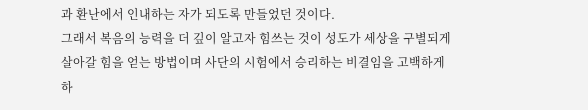과 환난에서 인내하는 자가 되도록 만들었던 것이다.
그래서 복음의 능력을 더 깊이 알고자 힘쓰는 것이 성도가 세상을 구별되게 살아갈 힘을 얻는 방법이며 사단의 시험에서 승리하는 비결임을 고백하게 하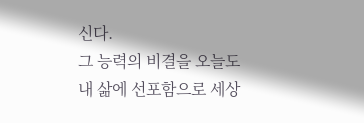신다.
그 능력의 비결을 오늘도 내 삶에 선포함으로 세상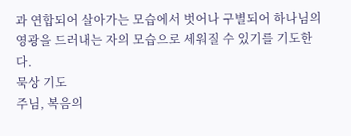과 연합되어 살아가는 모습에서 벗어나 구별되어 하나님의 영광을 드러내는 자의 모습으로 세워질 수 있기를 기도한다.
묵상 기도
주님, 복음의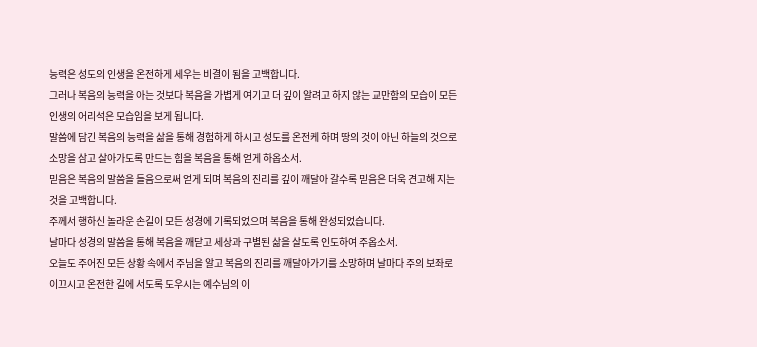능력은 성도의 인생을 온전하게 세우는 비결이 됨을 고백합니다.
그러나 복음의 능력을 아는 것보다 복음을 가볍게 여기고 더 깊이 알려고 하지 않는 교만함의 모습이 모든 인생의 어리석은 모습임을 보게 됩니다.
말씀에 담긴 복음의 능력을 삶을 통해 경험하게 하시고 성도를 온전케 하며 땅의 것이 아닌 하늘의 것으로 소망을 삼고 살아가도록 만드는 힘을 복음을 통해 얻게 하옵소서.
믿음은 복음의 말씀을 들음으로써 얻게 되며 복음의 진리를 깊이 깨달아 갈수록 믿음은 더욱 견고해 지는 것을 고백합니다.
주께서 행하신 놀라운 손길이 모든 성경에 기록되었으며 복음을 통해 완성되었습니다.
날마다 성경의 말씀을 통해 복음을 깨닫고 세상과 구별된 삶을 살도록 인도하여 주옵소서.
오늘도 주어진 모든 상황 속에서 주님을 알고 복음의 진리를 깨달아가기를 소망하며 날마다 주의 보좌로 이끄시고 온전한 길에 서도록 도우시는 예수님의 이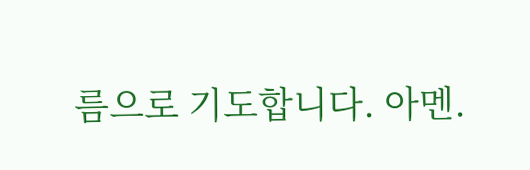름으로 기도합니다. 아멘.